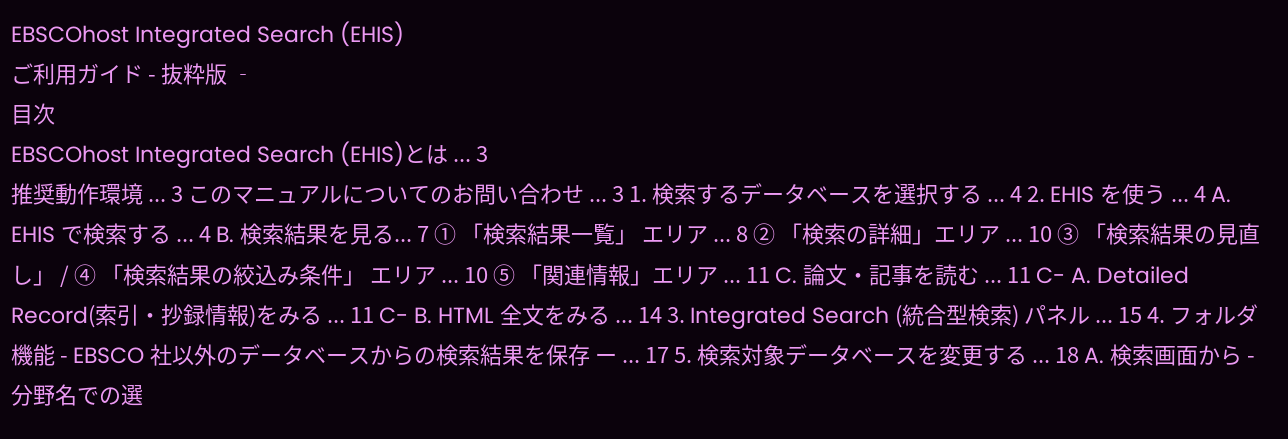EBSCOhost Integrated Search (EHIS)
ご利用ガイド - 抜粋版 ‐
目次
EBSCOhost Integrated Search (EHIS)とは ... 3
推奨動作環境 ... 3 このマニュアルについてのお問い合わせ ... 3 1. 検索するデータベースを選択する ... 4 2. EHIS を使う ... 4 A. EHIS で検索する ... 4 B. 検索結果を見る... 7 ① 「検索結果一覧」 エリア ... 8 ② 「検索の詳細」エリア ... 10 ③ 「検索結果の見直し」 / ④ 「検索結果の絞込み条件」 エリア ... 10 ⑤ 「関連情報」エリア ... 11 C. 論文・記事を読む ... 11 C- A. Detailed Record(索引・抄録情報)をみる ... 11 C- B. HTML 全文をみる ... 14 3. Integrated Search (統合型検索) パネル ... 15 4. フォルダ機能 - EBSCO 社以外のデータベースからの検索結果を保存 ー ... 17 5. 検索対象データベースを変更する ... 18 A. 検索画面から - 分野名での選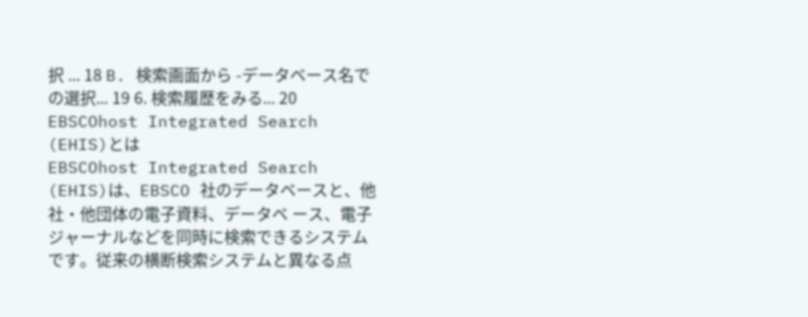択 ... 18 B. 検索画面から -データベース名での選択... 19 6. 検索履歴をみる... 20
EBSCOhost Integrated Search (EHIS)とは
EBSCOhost Integrated Search (EHIS)は、EBSCO 社のデータベースと、他社・他団体の電子資料、データベ ース、電子ジャーナルなどを同時に検索できるシステムです。従来の横断検索システムと異なる点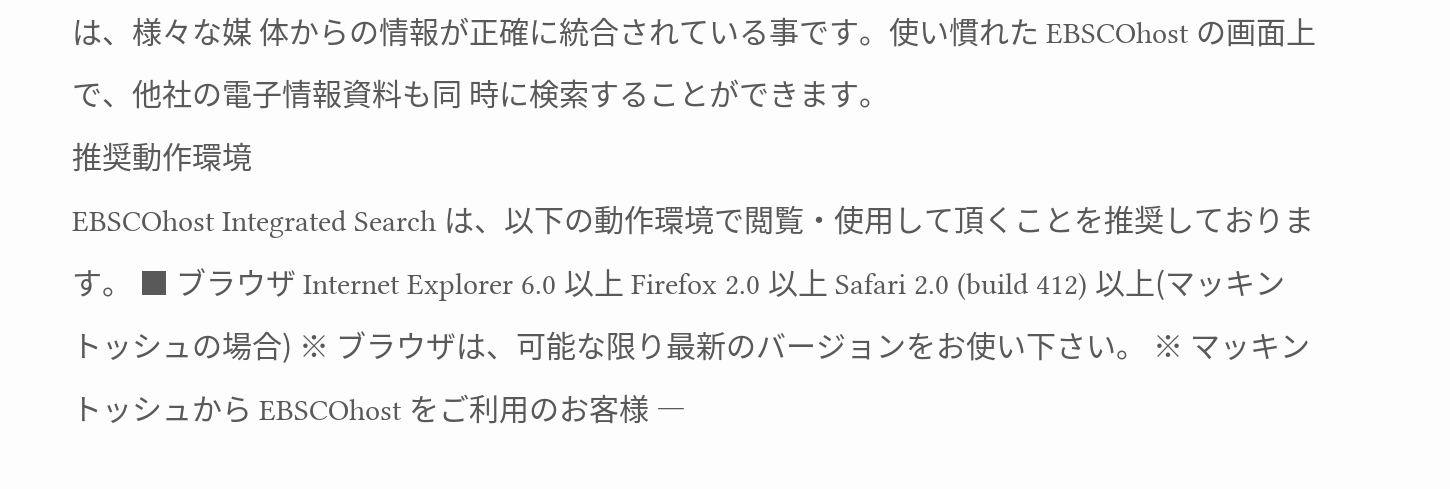は、様々な媒 体からの情報が正確に統合されている事です。使い慣れた EBSCOhost の画面上で、他社の電子情報資料も同 時に検索することができます。
推奨動作環境
EBSCOhost Integrated Search は、以下の動作環境で閲覧・使用して頂くことを推奨しております。 ■ ブラウザ Internet Explorer 6.0 以上 Firefox 2.0 以上 Safari 2.0 (build 412) 以上(マッキントッシュの場合) ※ ブラウザは、可能な限り最新のバージョンをお使い下さい。 ※ マッキントッシュから EBSCOhost をご利用のお客様 ―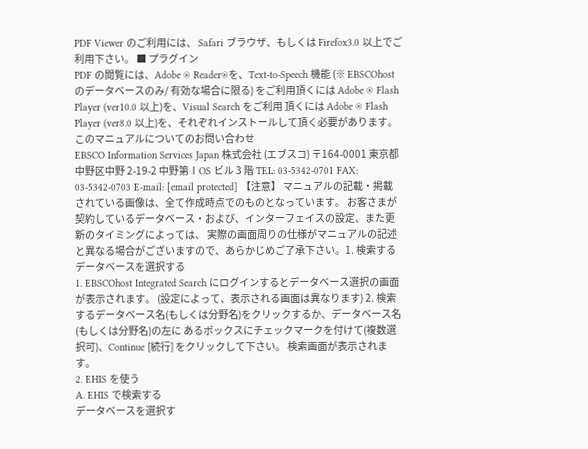PDF Viewer のご利用には、 Safari ブラウザ、もしくは Firefox3.0 以上でご利用下さい。 ■ プラグイン
PDF の閲覧には、Adobe ® Reader®を、Text-to-Speech 機能 (※ EBSCOhost のデータベースのみ/ 有効な場合に限る) をご利用頂くには Adobe ® Flash Player (ver10.0 以上)を、Visual Search をご利用 頂くには Adobe ® Flash Player (ver8.0 以上)を、それぞれインストールして頂く必要があります。
このマニュアルについてのお問い合わせ
EBSCO Information Services Japan 株式会社 (エブスコ) 〒164-0001 東京都中野区中野 2-19-2 中野第ⅠOS ビル 3 階 TEL: 03-5342-0701 FAX: 03-5342-0703 E-mail: [email protected] 【注意】 マニュアルの記載・掲載されている画像は、全て作成時点でのものとなっています。 お客さまが契約しているデータベース・および、インターフェイスの設定、また更新のタイミングによっては、 実際の画面周りの仕様がマニュアルの記述と異なる場合がございますので、あらかじめご了承下さい。1. 検索するデータベースを選択する
1. EBSCOhost Integrated Search にログインするとデータベース選択の画面が表示されます。 (設定によって、表示される画面は異なります) 2. 検索するデータベース名(もしくは分野名)をクリックするか、データベース名(もしくは分野名)の左に あるボックスにチェックマークを付けて(複数選択可)、Continue [続行] をクリックして下さい。 検索画面が表示されます。
2. EHIS を使う
A. EHIS で検索する
データベースを選択す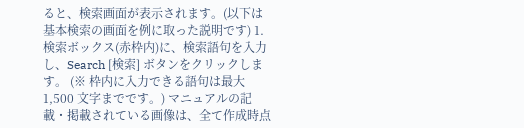ると、検索画面が表示されます。(以下は基本検索の画面を例に取った説明です) 1. 検索ボックス(赤枠内)に、検索語句を入力し、Search [検索] ボタンをクリックします。 (※ 枠内に入力できる語句は最大 1,500 文字までです。) マニュアルの記載・掲載されている画像は、全て作成時点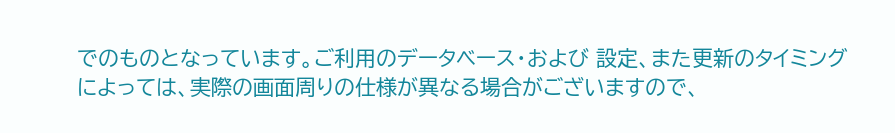でのものとなっています。ご利用のデータベース・および 設定、また更新のタイミングによっては、実際の画面周りの仕様が異なる場合がございますので、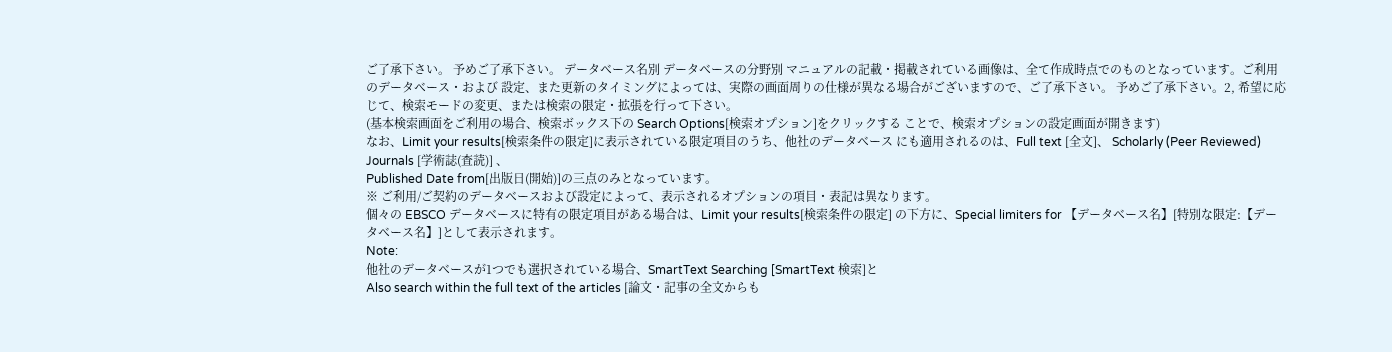ご了承下さい。 予めご了承下さい。 データベース名別 データベースの分野別 マニュアルの記載・掲載されている画像は、全て作成時点でのものとなっています。ご利用のデータベース・および 設定、また更新のタイミングによっては、実際の画面周りの仕様が異なる場合がございますので、ご了承下さい。 予めご了承下さい。2, 希望に応じて、検索モードの変更、または検索の限定・拡張を行って下さい。
(基本検索画面をご利用の場合、検索ボックス下の Search Options[検索オプション]をクリックする ことで、検索オプションの設定画面が開きます)
なお、Limit your results[検索条件の限定]に表示されている限定項目のうち、他社のデータベース にも適用されるのは、Full text [全文]、 Scholarly (Peer Reviewed) Journals [学術誌(査読)] 、
Published Date from[出版日(開始)]の三点のみとなっています。
※ ご利用/ご契約のデータベースおよび設定によって、表示されるオプションの項目・表記は異なります。
個々の EBSCO データベースに特有の限定項目がある場合は、Limit your results[検索条件の限定] の下方に、Special limiters for 【データベース名】[特別な限定:【データベース名】]として表示されます。
Note:
他社のデータベースが1つでも選択されている場合、SmartText Searching [SmartText 検索]と
Also search within the full text of the articles [論文・記事の全文からも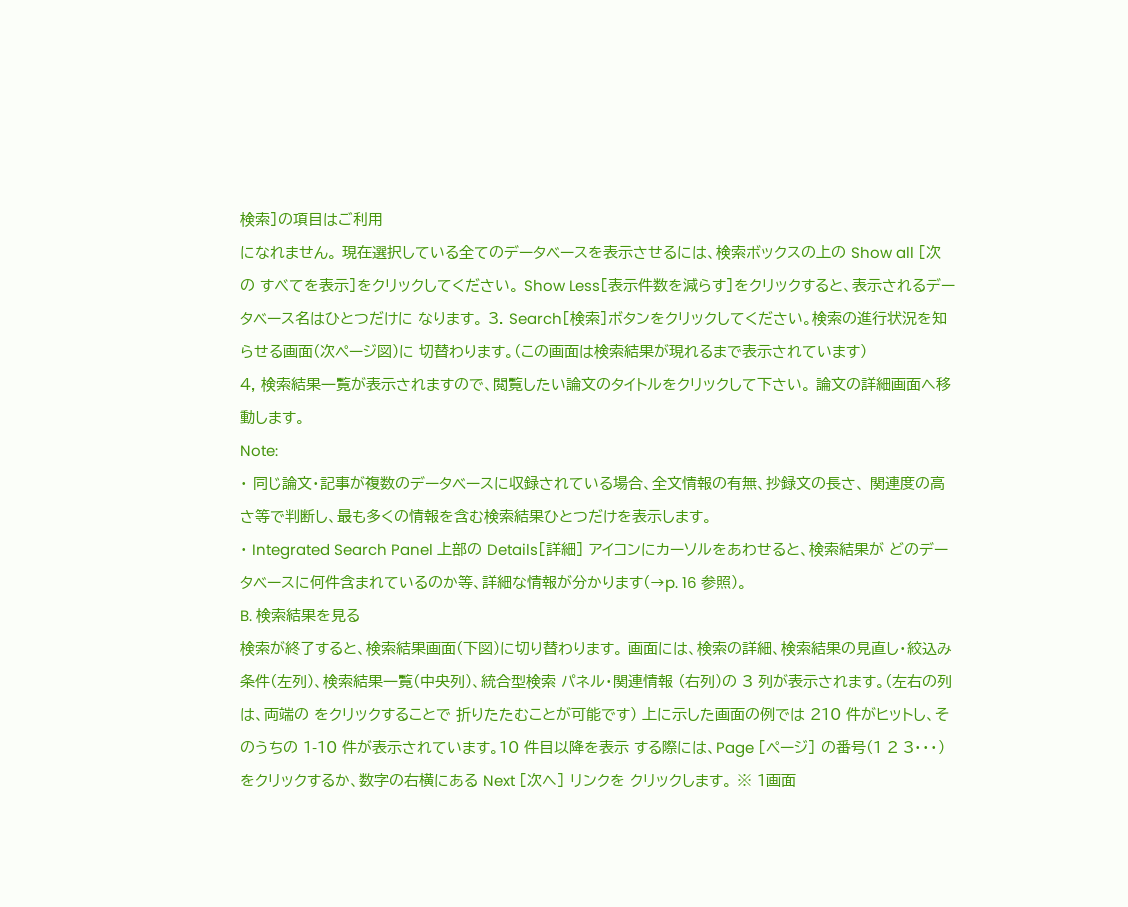検索]の項目はご利用
になれません。 現在選択している全てのデータベースを表示させるには、検索ボックスの上の Show all [次の すべてを表示]をクリックしてください。 Show Less[表示件数を減らす]をクリックすると、表示されるデータベース名はひとつだけに なります。 3. Search[検索]ボタンをクリックしてください。検索の進行状況を知らせる画面(次ページ図)に 切替わります。(この画面は検索結果が現れるまで表示されています)
4, 検索結果一覧が表示されますので、閲覧したい論文のタイトルをクリックして下さい。 論文の詳細画面へ移動します。
Note:
・ 同じ論文・記事が複数のデータベースに収録されている場合、全文情報の有無、抄録文の長さ、 関連度の高さ等で判断し、最も多くの情報を含む検索結果ひとつだけを表示します。
・ Integrated Search Panel 上部の Details[詳細] アイコンにカーソルをあわせると、検索結果が どのデータベースに何件含まれているのか等、詳細な情報が分かります(→p. 16 参照)。
B. 検索結果を見る
検索が終了すると、検索結果画面(下図)に切り替わります。 画面には、検索の詳細、検索結果の見直し・絞込み条件(左列)、検索結果一覧(中央列)、統合型検索 パネル・関連情報 (右列)の 3 列が表示されます。(左右の列は、両端の をクリックすることで 折りたたむことが可能です) 上に示した画面の例では 210 件がヒットし、そのうちの 1-10 件が表示されています。10 件目以降を表示 する際には、Page [ページ] の番号(1 2 3・・・)をクリックするか、数字の右横にある Next [次へ] リンクを クリックします。 ※ 1画面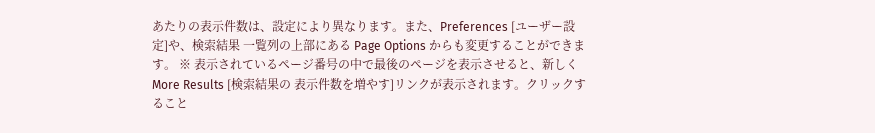あたりの表示件数は、設定により異なります。また、Preferences [ユーザー設定]や、検索結果 一覧列の上部にある Page Options からも変更することができます。 ※ 表示されているページ番号の中で最後のページを表示させると、新しく More Results [検索結果の 表示件数を増やす]リンクが表示されます。クリックすること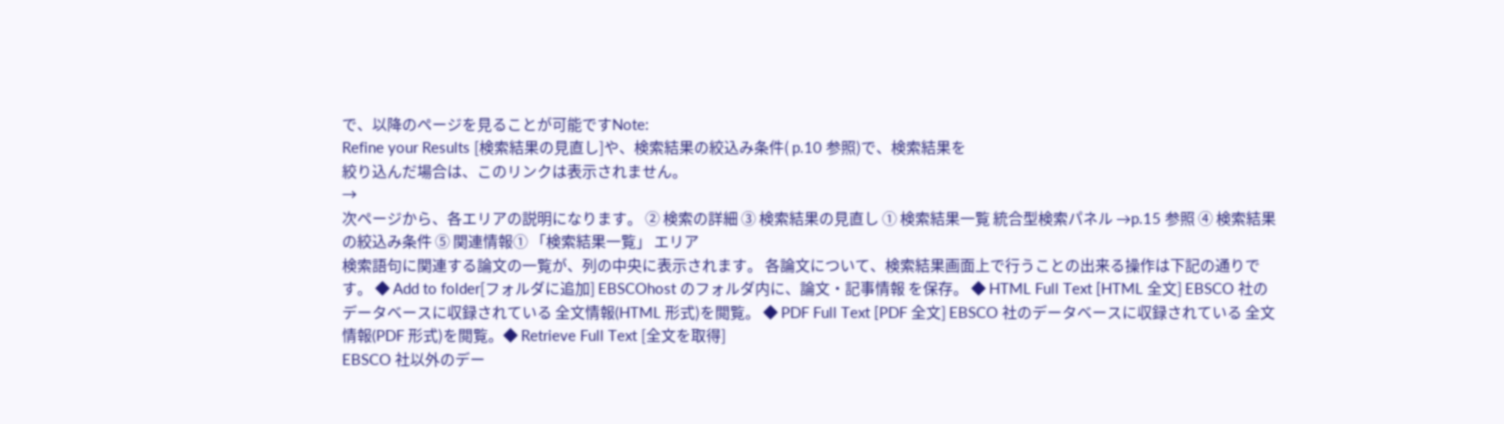で、以降のページを見ることが可能ですNote:
Refine your Results [検索結果の見直し]や、検索結果の絞込み条件( p.10 参照)で、検索結果を
絞り込んだ場合は、このリンクは表示されません。
→
次ページから、各エリアの説明になります。 ② 検索の詳細 ③ 検索結果の見直し ① 検索結果一覧 統合型検索パネル →p.15 参照 ④ 検索結果の絞込み条件 ⑤ 関連情報① 「検索結果一覧」 エリア
検索語句に関連する論文の一覧が、列の中央に表示されます。 各論文について、検索結果画面上で行うことの出来る操作は下記の通りです。 ◆ Add to folder[フォルダに追加] EBSCOhost のフォルダ内に、論文・記事情報 を保存。 ◆ HTML Full Text [HTML 全文] EBSCO 社のデータベースに収録されている 全文情報(HTML 形式)を閲覧。 ◆ PDF Full Text [PDF 全文] EBSCO 社のデータベースに収録されている 全文情報(PDF 形式)を閲覧。◆ Retrieve Full Text [全文を取得]
EBSCO 社以外のデー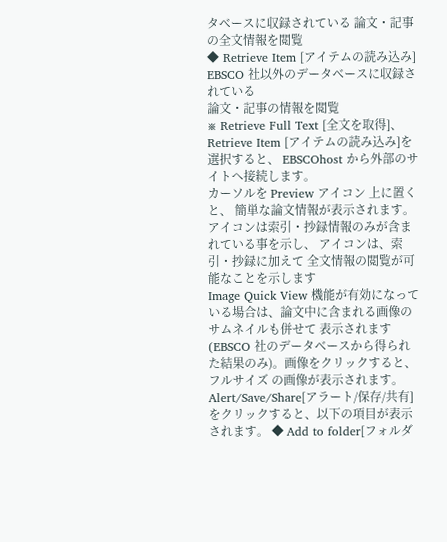タベースに収録されている 論文・記事の全文情報を閲覧
◆ Retrieve Item [アイテムの読み込み] EBSCO 社以外のデータベースに収録されている
論文・記事の情報を閲覧
※ Retrieve Full Text [全文を取得]、Retrieve Item [アイテムの読み込み]を選択すると、 EBSCOhost から外部のサイトへ接続します。
カーソルを Preview アイコン 上に置くと、 簡単な論文情報が表示されます。
アイコンは索引・抄録情報のみが含まれている事を示し、 アイコンは、索引・抄録に加えて 全文情報の閲覧が可能なことを示します
Image Quick View 機能が有効になっている場合は、論文中に含まれる画像のサムネイルも併せて 表示されます(EBSCO 社のデータベースから得られた結果のみ)。画像をクリックすると、フルサイズ の画像が表示されます。 Alert/Save/Share[アラート/保存/共有] をクリックすると、以下の項目が表示されます。 ◆ Add to folder[フォルダ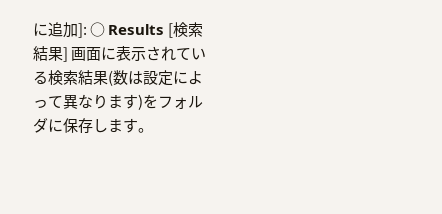に追加]: ○ Results [検索結果] 画面に表示されている検索結果(数は設定によって異なります)をフォルダに保存します。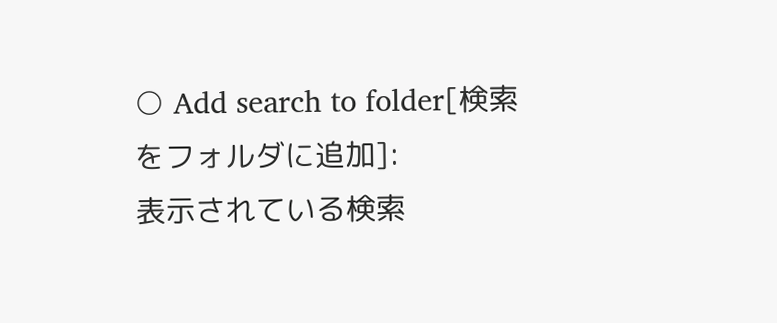○ Add search to folder[検索をフォルダに追加]:
表示されている検索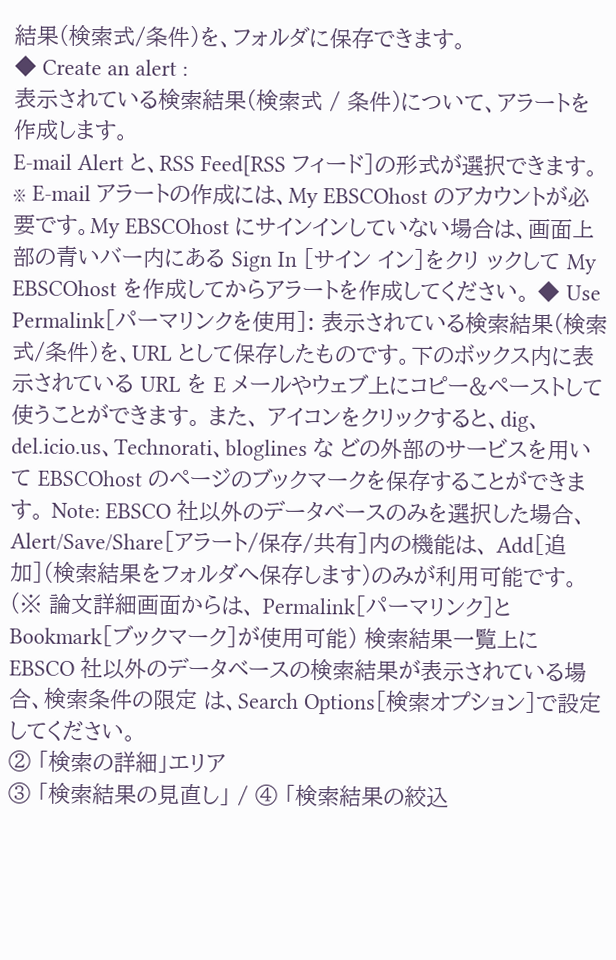結果(検索式/条件)を、フォルダに保存できます。
◆ Create an alert :
表示されている検索結果(検索式 / 条件)について、アラートを作成します。
E-mail Alert と、RSS Feed[RSS フィード]の形式が選択できます。
※ E-mail アラートの作成には、My EBSCOhost のアカウントが必要です。My EBSCOhost にサインインしていない場合は、画面上部の青いバー内にある Sign In [サイン イン]をクリ ックして My EBSCOhost を作成してからアラートを作成してください。 ◆ Use Permalink[パーマリンクを使用]: 表示されている検索結果(検索式/条件)を、URL として保存したものです。下のボックス内に表 示されている URL を E メールやウェブ上にコピー&ペーストして使うことができます。 また、 アイコンをクリックすると、dig、del.icio.us、Technorati、bloglines な どの外部のサービスを用いて EBSCOhost のページのブックマークを保存することができます。 Note: EBSCO 社以外のデータベースのみを選択した場合、Alert/Save/Share[アラート/保存/共有]内の機能は、 Add[追加](検索結果をフォルダへ保存します)のみが利用可能です。(※ 論文詳細画面からは、 Permalink[パーマリンク]と Bookmark[ブックマーク]が使用可能) 検索結果一覧上に EBSCO 社以外のデータベースの検索結果が表示されている場合、検索条件の限定 は、Search Options[検索オプション]で設定してください。
② 「検索の詳細」エリア
③ 「検索結果の見直し」 / ④ 「検索結果の絞込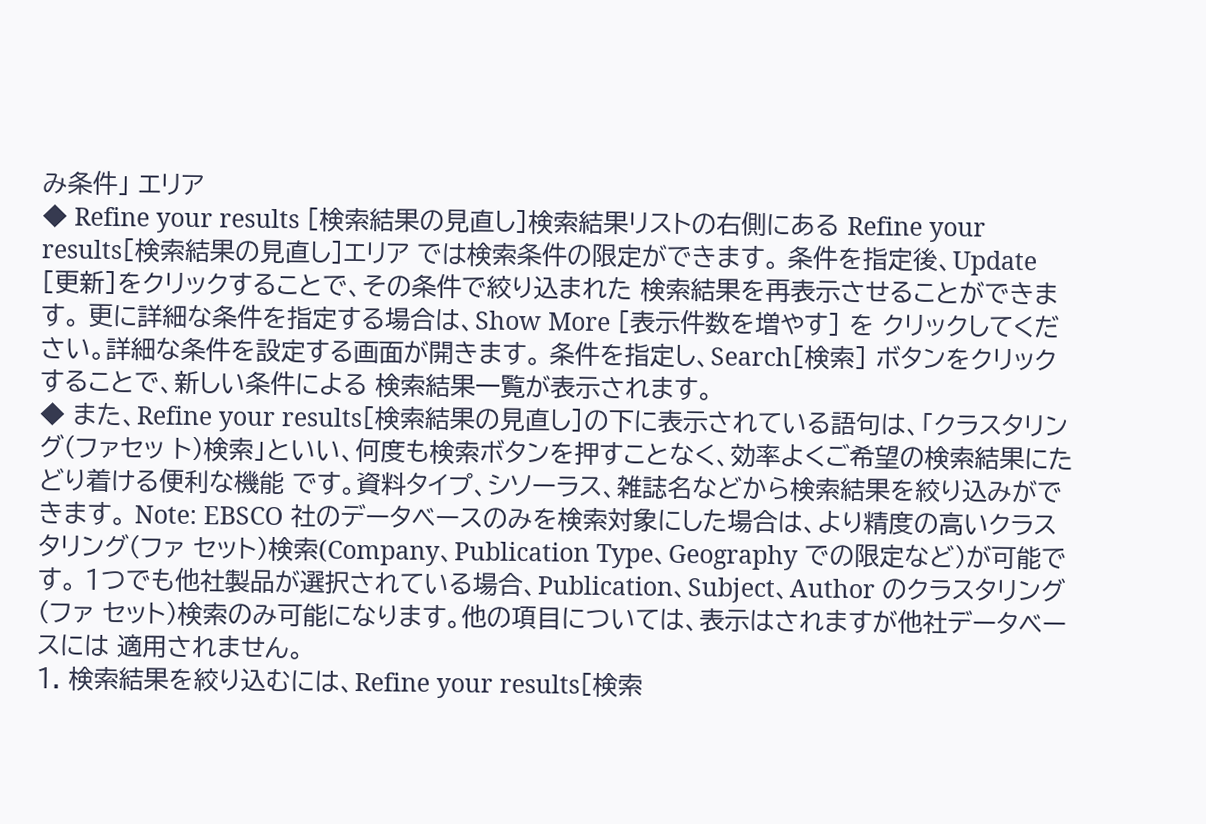み条件」 エリア
◆ Refine your results [検索結果の見直し]検索結果リストの右側にある Refine your results[検索結果の見直し]エリア では検索条件の限定ができます。 条件を指定後、Update [更新]をクリックすることで、その条件で絞り込まれた 検索結果を再表示させることができます。 更に詳細な条件を指定する場合は、Show More [表示件数を増やす] を クリックしてください。詳細な条件を設定する画面が開きます。 条件を指定し、Search[検索] ボタンをクリックすることで、新しい条件による 検索結果一覧が表示されます。
◆ また、Refine your results[検索結果の見直し]の下に表示されている語句は、「クラスタリング(ファセッ ト)検索」といい、何度も検索ボタンを押すことなく、効率よくご希望の検索結果にたどり着ける便利な機能 です。資料タイプ、シソーラス、雑誌名などから検索結果を絞り込みができます。 Note: EBSCO 社のデータベースのみを検索対象にした場合は、より精度の高いクラスタリング(ファ セット)検索(Company、Publication Type、Geography での限定など)が可能です。 1つでも他社製品が選択されている場合、Publication、Subject、Author のクラスタリング(ファ セット)検索のみ可能になります。他の項目については、表示はされますが他社データベースには 適用されません。
1. 検索結果を絞り込むには、Refine your results[検索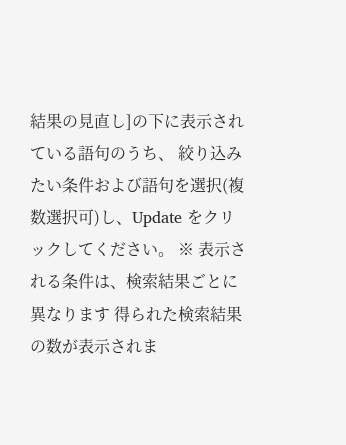結果の見直し]の下に表示されている語句のうち、 絞り込みたい条件および語句を選択(複数選択可)し、Update をクリックしてください。 ※ 表示される条件は、検索結果ごとに異なります 得られた検索結果の数が表示されま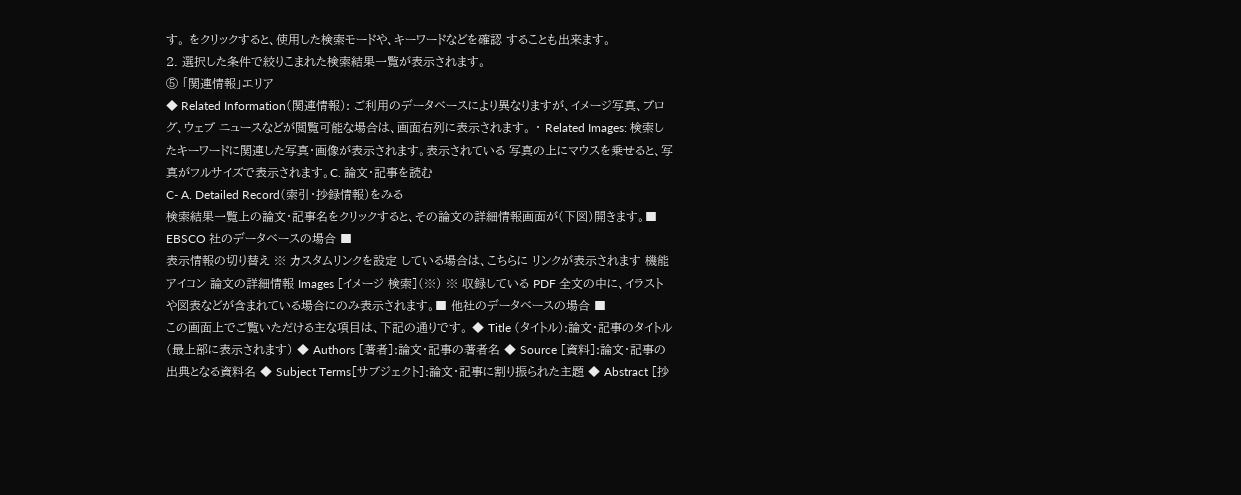す。 をクリックすると、使用した検索モードや、キーワードなどを確認 することも出来ます。
2. 選択した条件で絞りこまれた検索結果一覧が表示されます。
⑤ 「関連情報」エリア
◆ Related Information(関連情報): ご利用のデータベースにより異なりますが、イメージ写真、ブログ、ウェブ ニュースなどが閲覧可能な場合は、画面右列に表示されます。 ・ Related Images: 検索したキーワードに関連した写真・画像が表示されます。表示されている 写真の上にマウスを乗せると、写真がフルサイズで表示されます。C. 論文・記事を読む
C- A. Detailed Record(索引・抄録情報)をみる
検索結果一覧上の論文・記事名をクリックすると、その論文の詳細情報画面が(下図)開きます。■ EBSCO 社のデータベースの場合 ■
表示情報の切り替え ※ カスタムリンクを設定 している場合は、こちらに リンクが表示されます 機能アイコン 論文の詳細情報 Images [イメージ 検索](※) ※ 収録している PDF 全文の中に、イラストや図表などが含まれている場合にのみ表示されます。■ 他社のデータベースの場合 ■
この画面上でご覧いただける主な項目は、下記の通りです。 ◆ Title (タイトル):論文・記事のタイトル(最上部に表示されます) ◆ Authors [著者]:論文・記事の著者名 ◆ Source [資料]:論文・記事の出典となる資料名 ◆ Subject Terms[サブジェクト]:論文・記事に割り振られた主題 ◆ Abstract [抄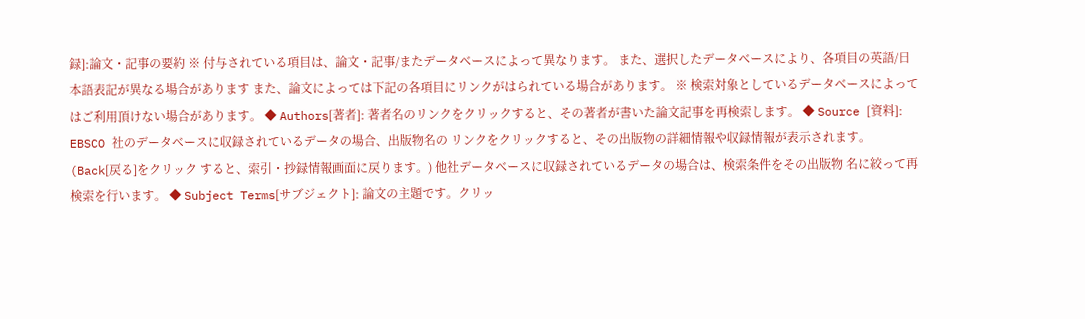録]:論文・記事の要約 ※ 付与されている項目は、論文・記事/またデータベースによって異なります。 また、選択したデータベースにより、各項目の英語/日本語表記が異なる場合があります また、論文によっては下記の各項目にリンクがはられている場合があります。 ※ 検索対象としているデータベースによってはご利用頂けない場合があります。 ◆ Authors[著者]: 著者名のリンクをクリックすると、その著者が書いた論文記事を再検索します。 ◆ Source [資料]: EBSCO 社のデータベースに収録されているデータの場合、出版物名の リンクをクリックすると、その出版物の詳細情報や収録情報が表示されます。 (Back[戻る]をクリック すると、索引・抄録情報画面に戻ります。) 他社データベースに収録されているデータの場合は、検索条件をその出版物 名に絞って再検索を行います。 ◆ Subject Terms[サブジェクト]: 論文の主題です。クリッ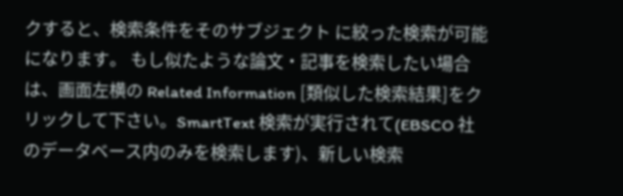クすると、検索条件をそのサブジェクト に絞った検索が可能になります。 もし似たような論文・記事を検索したい場合は、画面左横の Related Information [類似した検索結果]をクリックして下さい。SmartText 検索が実行されて(EBSCO 社のデータベース内のみを検索します)、新しい検索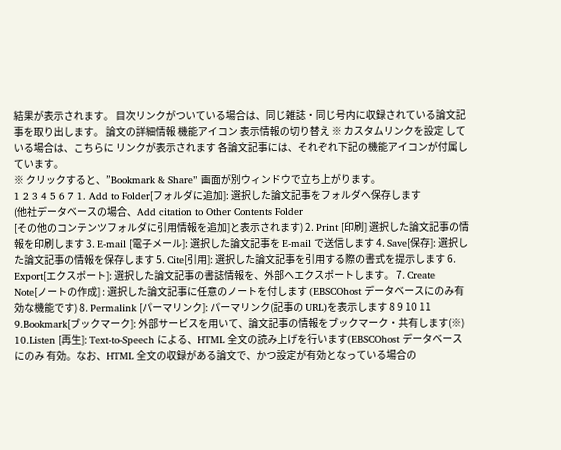結果が表示されます。 目次リンクがついている場合は、同じ雑誌・同じ号内に収録されている論文記事を取り出します。 論文の詳細情報 機能アイコン 表示情報の切り替え ※ カスタムリンクを設定 している場合は、こちらに リンクが表示されます 各論文記事には、それぞれ下記の機能アイコンが付属しています。
※ クリックすると、”Bookmark & Share” 画面が別ウィンドウで立ち上がります。
1 2 3 4 5 6 7 1. Add to Folder[フォルダに追加]: 選択した論文記事をフォルダへ保存します
(他社データベースの場合、Add citation to Other Contents Folder
[その他のコンテンツフォルダに引用情報を追加]と表示されます) 2. Print [印刷] 選択した論文記事の情報を印刷します 3. E-mail [電子メール]: 選択した論文記事を E-mail で送信します 4. Save[保存]: 選択した論文記事の情報を保存します 5. Cite[引用]: 選択した論文記事を引用する際の書式を提示します 6. Export[エクスポート]: 選択した論文記事の書誌情報を、外部へエクスポートします。 7. Create Note[ノートの作成] : 選択した論文記事に任意のノートを付します (EBSCOhost データベースにのみ有効な機能です) 8. Permalink [パーマリンク]: パーマリンク(記事の URL)を表示します 8 9 10 11 9.Bookmark[ブックマーク]: 外部サービスを用いて、論文記事の情報をブックマーク・共有します(※) 10.Listen [再生]: Text-to-Speech による、HTML 全文の読み上げを行います(EBSCOhost データベースにのみ 有効。なお、HTML 全文の収録がある論文で、かつ設定が有効となっている場合の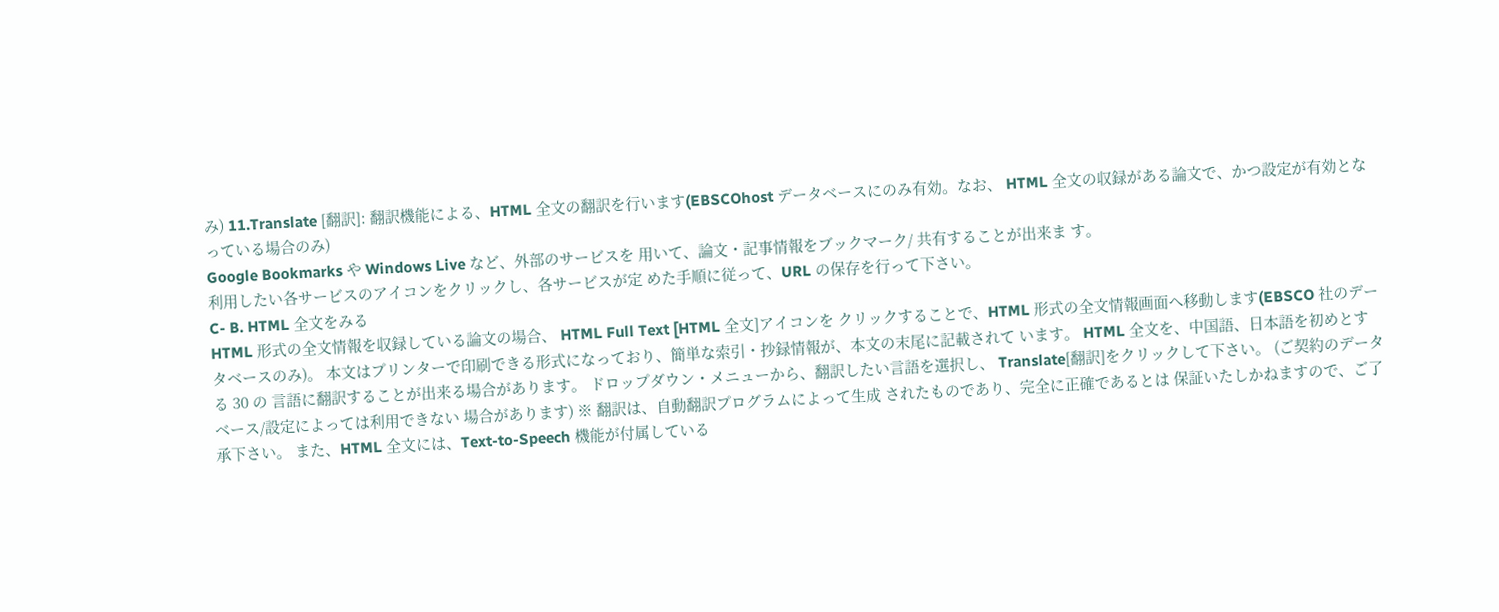み) 11.Translate [翻訳]: 翻訳機能による、HTML 全文の翻訳を行います(EBSCOhost データベースにのみ有効。なお、 HTML 全文の収録がある論文で、かつ設定が有効となっている場合のみ)
Google Bookmarks や Windows Live など、外部のサービスを 用いて、論文・記事情報をブックマーク/ 共有することが出来ま す。
利用したい各サービスのアイコンをクリックし、各サービスが定 めた手順に従って、URL の保存を行って下さい。
C- B. HTML 全文をみる
HTML 形式の全文情報を収録している論文の場合、 HTML Full Text [HTML 全文]アイコンを クリックすることで、HTML 形式の全文情報画面へ移動します(EBSCO 社のデータベースのみ)。 本文はプリンターで印刷できる形式になっており、簡単な索引・抄録情報が、本文の末尾に記載されて います。 HTML 全文を、中国語、日本語を初めとする 30 の 言語に翻訳することが出来る場合があります。 ドロップダウン・メニューから、翻訳したい言語を選択し、 Translate[翻訳]をクリックして下さい。 (ご契約のデータベース/設定によっては利用できない 場合があります) ※ 翻訳は、自動翻訳プログラムによって生成 されたものであり、完全に正確であるとは 保証いたしかねますので、ご了承下さい。 また、HTML 全文には、Text-to-Speech 機能が付属している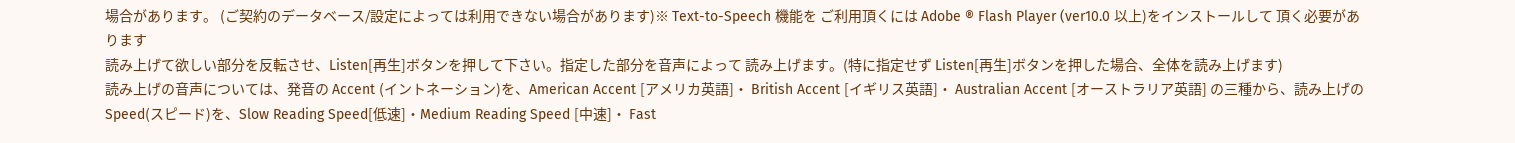場合があります。 (ご契約のデータベース/設定によっては利用できない場合があります)※ Text-to-Speech 機能を ご利用頂くには Adobe ® Flash Player (ver10.0 以上)をインストールして 頂く必要があります
読み上げて欲しい部分を反転させ、Listen[再生]ボタンを押して下さい。指定した部分を音声によって 読み上げます。(特に指定せず Listen[再生]ボタンを押した場合、全体を読み上げます)
読み上げの音声については、発音の Accent (イントネーション)を、American Accent [アメリカ英語]・ British Accent [イギリス英語]・ Australian Accent [オーストラリア英語] の三種から、読み上げの Speed(スピード)を、Slow Reading Speed[低速]・Medium Reading Speed [中速]・ Fast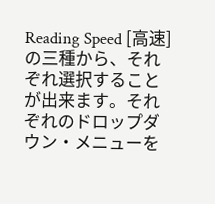Reading Speed [高速] の三種から、それぞれ選択することが出来ます。それぞれのドロップダウン・メニューを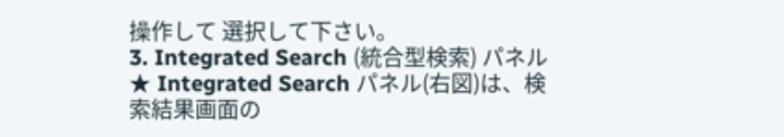操作して 選択して下さい。
3. Integrated Search (統合型検索) パネル
★ Integrated Search パネル(右図)は、検索結果画面の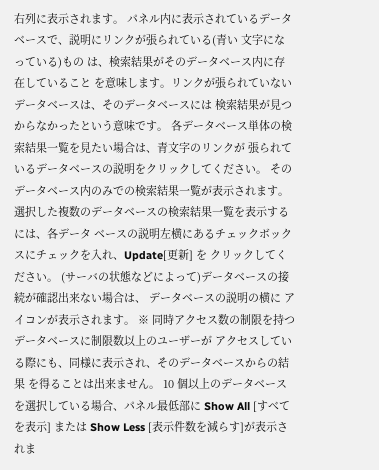右列に表示されます。 パネル内に表示されているデータベースで、説明にリンクが張られている(青い 文字になっている)もの は、検索結果がそのデータベース内に存在していること を意味します。リンクが張られていないデータベースは、そのデータベースには 検索結果が見つからなかったという意味です。 各データベース単体の検索結果一覧を見たい場合は、青文字のリンクが 張られているデータベースの説明をクリックしてください。 そのデータベース内のみでの検索結果一覧が表示されます。 選択した複数のデータベースの検索結果一覧を表示するには、各データ ベースの説明左横にあるチェックボックスにチェックを入れ、Update[更新] を クリックしてください。 (サーバの状態などによって)データベースの接続が確認出来ない場合は、 データベースの説明の横に アイコンが表示されます。 ※ 同時アクセス数の制限を持つデータベースに制限数以上のユーザーが アクセスしている際にも、同様に表示され、そのデータベースからの結果 を得ることは出来ません。 10 個以上のデータベースを選択している場合、パネル最低部に Show All [すべてを表示] または Show Less [表示件数を減らす]が表示されま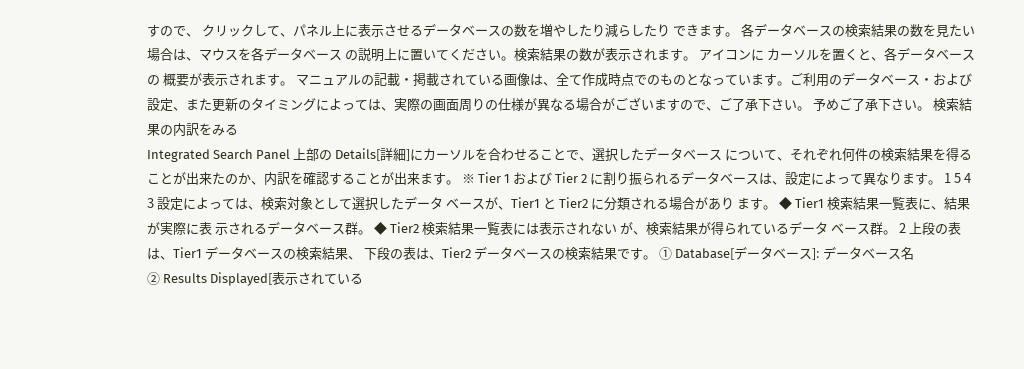すので、 クリックして、パネル上に表示させるデータベースの数を増やしたり減らしたり できます。 各データベースの検索結果の数を見たい場合は、マウスを各データベース の説明上に置いてください。検索結果の数が表示されます。 アイコンに カーソルを置くと、各データベースの 概要が表示されます。 マニュアルの記載・掲載されている画像は、全て作成時点でのものとなっています。ご利用のデータベース・および 設定、また更新のタイミングによっては、実際の画面周りの仕様が異なる場合がございますので、ご了承下さい。 予めご了承下さい。 検索結果の内訳をみる
Integrated Search Panel 上部の Details[詳細]にカーソルを合わせることで、選択したデータベース について、それぞれ何件の検索結果を得ることが出来たのか、内訳を確認することが出来ます。 ※ Tier 1 および Tier 2 に割り振られるデータベースは、設定によって異なります。 1 5 4 3 設定によっては、検索対象として選択したデータ ベースが、Tier1 と Tier2 に分類される場合があり ます。 ◆ Tier1 検索結果一覧表に、結果が実際に表 示されるデータベース群。 ◆ Tier2 検索結果一覧表には表示されない が、検索結果が得られているデータ ベース群。 2 上段の表は、Tier1 データベースの検索結果、 下段の表は、Tier2 データベースの検索結果です。 ① Database[データベース]: データベース名
② Results Displayed[表示されている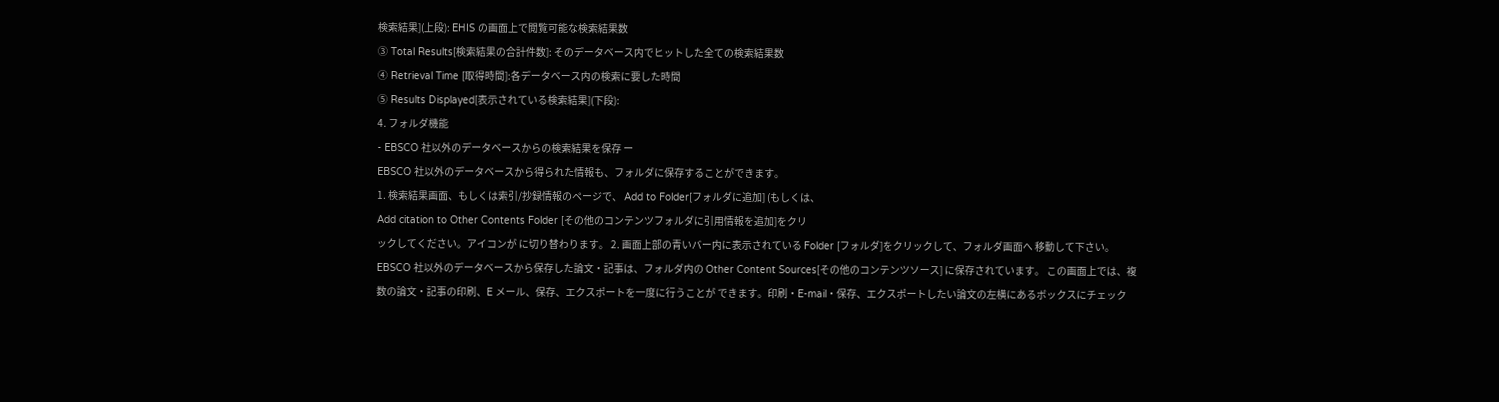検索結果](上段): EHIS の画面上で閲覧可能な検索結果数
③ Total Results[検索結果の合計件数]: そのデータベース内でヒットした全ての検索結果数
④ Retrieval Time [取得時間]:各データベース内の検索に要した時間
⑤ Results Displayed[表示されている検索結果](下段):
4. フォルダ機能
- EBSCO 社以外のデータベースからの検索結果を保存 ー
EBSCO 社以外のデータベースから得られた情報も、フォルダに保存することができます。
1. 検索結果画面、もしくは索引/抄録情報のページで、 Add to Folder[フォルダに追加] (もしくは、
Add citation to Other Contents Folder [その他のコンテンツフォルダに引用情報を追加]をクリ
ックしてください。アイコンが に切り替わります。 2. 画面上部の青いバー内に表示されている Folder [フォルダ]をクリックして、フォルダ画面へ 移動して下さい。EBSCO 社以外のデータベースから保存した論文・記事は、フォルダ内の Other Content Sources[その他のコンテンツソース] に保存されています。 この画面上では、複数の論文・記事の印刷、E メール、保存、エクスポートを一度に行うことが できます。印刷・E-mail・保存、エクスポートしたい論文の左横にあるボックスにチェック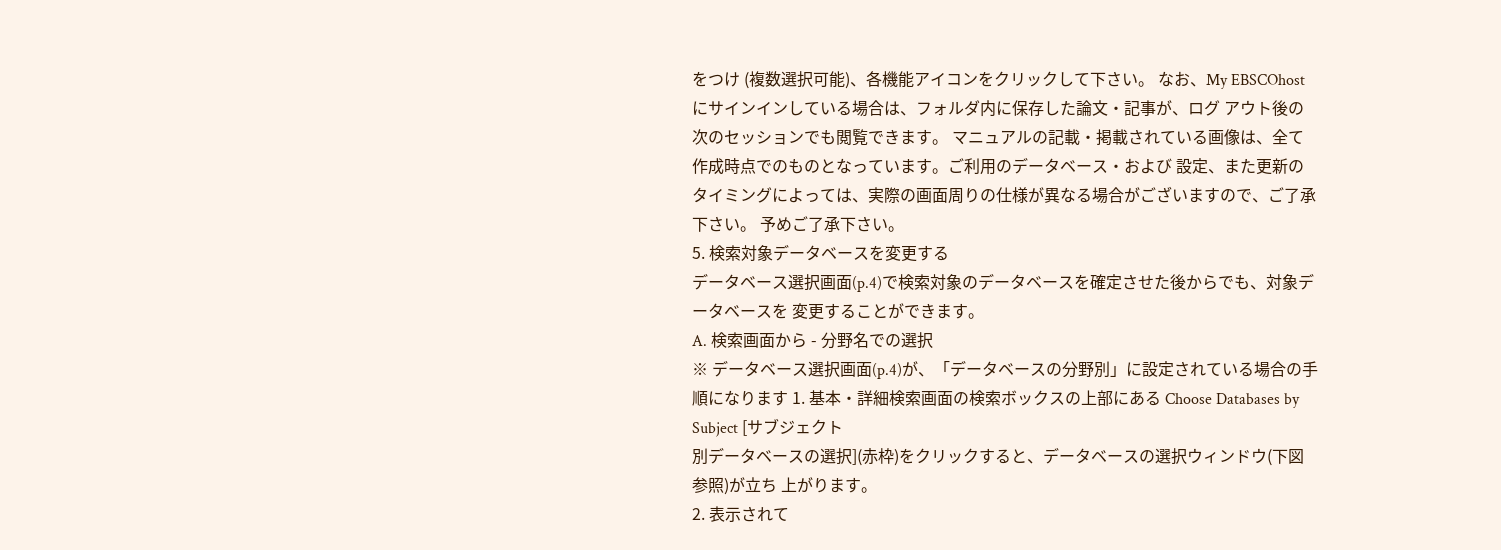をつけ (複数選択可能)、各機能アイコンをクリックして下さい。 なお、My EBSCOhost にサインインしている場合は、フォルダ内に保存した論文・記事が、ログ アウト後の次のセッションでも閲覧できます。 マニュアルの記載・掲載されている画像は、全て作成時点でのものとなっています。ご利用のデータベース・および 設定、また更新のタイミングによっては、実際の画面周りの仕様が異なる場合がございますので、ご了承下さい。 予めご了承下さい。
5. 検索対象データベースを変更する
データベース選択画面(p.4)で検索対象のデータベースを確定させた後からでも、対象データベースを 変更することができます。
A. 検索画面から - 分野名での選択
※ データベース選択画面(p.4)が、「データベースの分野別」に設定されている場合の手順になります 1. 基本・詳細検索画面の検索ボックスの上部にある Choose Databases by Subject [サブジェクト
別データベースの選択](赤枠)をクリックすると、データベースの選択ウィンドウ(下図参照)が立ち 上がります。
2. 表示されて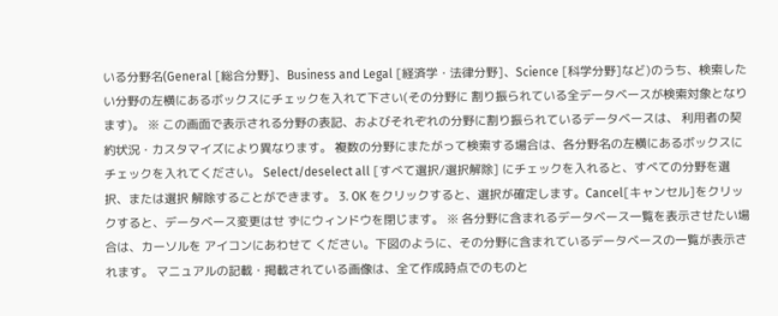いる分野名(General [総合分野]、Business and Legal [経済学・法律分野]、Science [科学分野]など)のうち、検索したい分野の左横にあるボックスにチェックを入れて下さい(その分野に 割り振られている全データベースが検索対象となります)。 ※ この画面で表示される分野の表記、およびそれぞれの分野に割り振られているデータベースは、 利用者の契約状況・カスタマイズにより異なります。 複数の分野にまたがって検索する場合は、各分野名の左横にあるボックスにチェックを入れてください。 Select/deselect all [すべて選択/選択解除] にチェックを入れると、すべての分野を選択、または選択 解除することができます。 3. OK をクリックすると、選択が確定します。Cancel[キャンセル]をクリックすると、データベース変更はせ ずにウィンドウを閉じます。 ※ 各分野に含まれるデータベース一覧を表示させたい場合は、カーソルを アイコンにあわせて ください。下図のように、その分野に含まれているデータベースの一覧が表示されます。 マニュアルの記載・掲載されている画像は、全て作成時点でのものと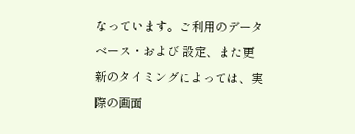なっています。ご利用のデータベース・および 設定、また更新のタイミングによっては、実際の画面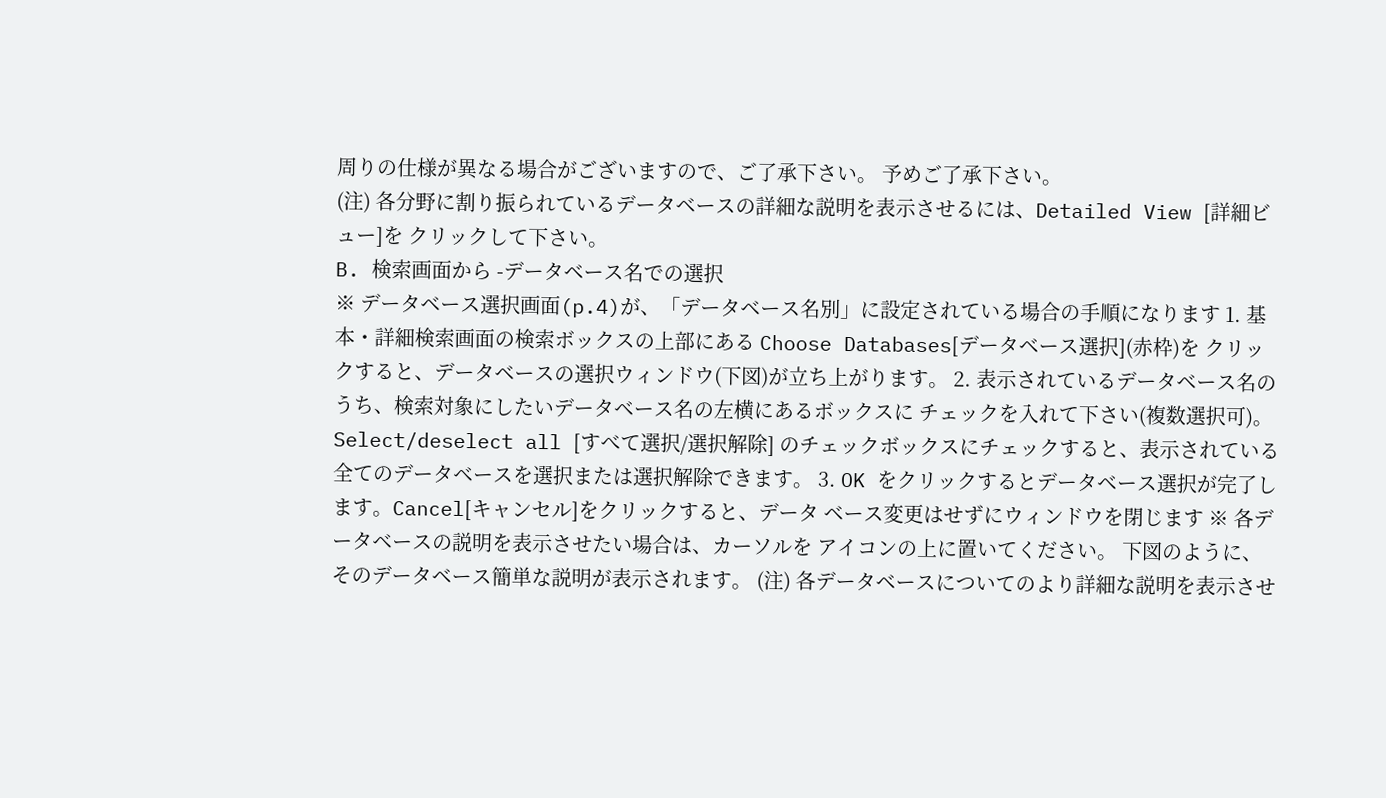周りの仕様が異なる場合がございますので、ご了承下さい。 予めご了承下さい。
(注) 各分野に割り振られているデータベースの詳細な説明を表示させるには、Detailed View [詳細ビュー]を クリックして下さい。
B. 検索画面から -データベース名での選択
※ データベース選択画面(p.4)が、「データベース名別」に設定されている場合の手順になります 1. 基本・詳細検索画面の検索ボックスの上部にある Choose Databases[データベース選択](赤枠)を クリックすると、データベースの選択ウィンドウ(下図)が立ち上がります。 2. 表示されているデータベース名のうち、検索対象にしたいデータベース名の左横にあるボックスに チェックを入れて下さい(複数選択可)。 Select/deselect all [すべて選択/選択解除] のチェックボックスにチェックすると、表示されている 全てのデータベースを選択または選択解除できます。 3. OK をクリックするとデータベース選択が完了します。Cancel[キャンセル]をクリックすると、データ ベース変更はせずにウィンドウを閉じます ※ 各データベースの説明を表示させたい場合は、カーソルを アイコンの上に置いてください。 下図のように、そのデータベース簡単な説明が表示されます。 (注) 各データベースについてのより詳細な説明を表示させ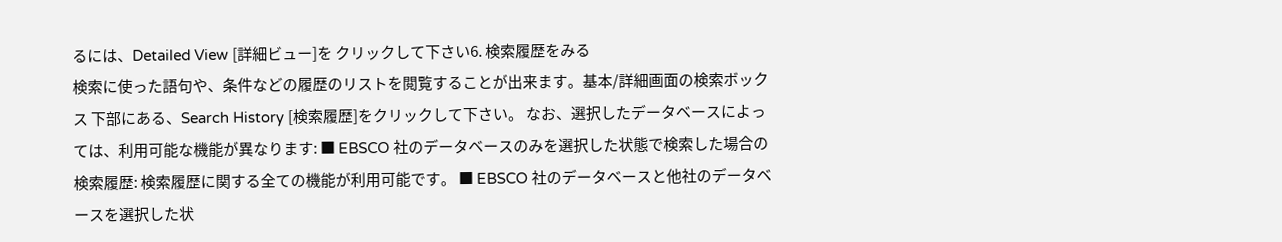るには、Detailed View [詳細ビュー]を クリックして下さい6. 検索履歴をみる
検索に使った語句や、条件などの履歴のリストを閲覧することが出来ます。基本/詳細画面の検索ボックス 下部にある、Search History [検索履歴]をクリックして下さい。 なお、選択したデータベースによっては、利用可能な機能が異なります: ■ EBSCO 社のデータベースのみを選択した状態で検索した場合の検索履歴: 検索履歴に関する全ての機能が利用可能です。 ■ EBSCO 社のデータベースと他社のデータベースを選択した状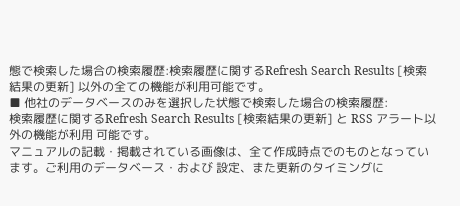態で検索した場合の検索履歴:検索履歴に関するRefresh Search Results [検索結果の更新] 以外の全ての機能が利用可能です。
■ 他社のデータベースのみを選択した状態で検索した場合の検索履歴:
検索履歴に関するRefresh Search Results [検索結果の更新] と RSS アラート以外の機能が利用 可能です。
マニュアルの記載・掲載されている画像は、全て作成時点でのものとなっています。ご利用のデータベース・および 設定、また更新のタイミングに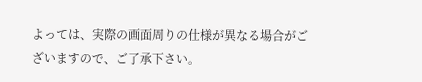よっては、実際の画面周りの仕様が異なる場合がございますので、ご了承下さい。